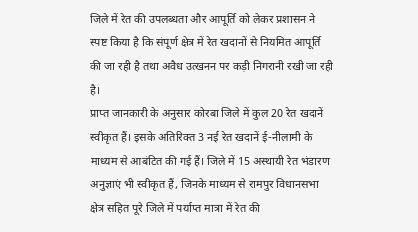जिले में रेत की उपलब्धता और आपूर्ति को लेकर प्रशासन ने स्पष्ट किया है कि संपूर्ण क्षेत्र में रेत खदानों से नियमित आपूर्ति की जा रही है तथा अवैध उत्खनन पर कड़ी निगरानी रखी जा रही है।
प्राप्त जानकारी के अनुसार कोरबा जिले में कुल 20 रेत खदानें स्वीकृत हैं। इसके अतिरिक्त 3 नई रेत खदानें ई-नीलामी के माध्यम से आबंटित की गई हैं। जिले में 15 अस्थायी रेत भंडारण अनुज्ञाएं भी स्वीकृत हैं, जिनके माध्यम से रामपुर विधानसभा क्षेत्र सहित पूरे जिले में पर्याप्त मात्रा में रेत की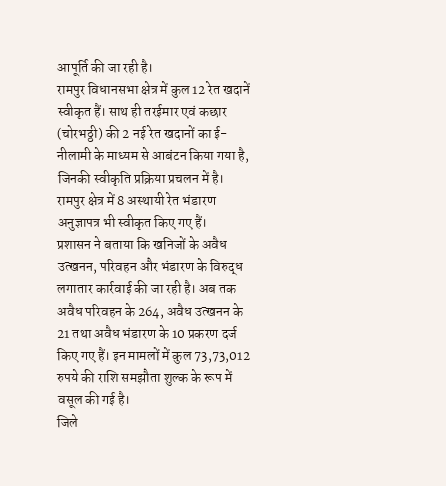आपूर्ति की जा रही है।
रामपुर विधानसभा क्षेत्र में कुल 12 रेत खदानें स्वीकृत हैं। साथ ही तरईमार एवं कछार (चोरभठ्ठी) की 2 नई रेत खदानों का ई-नीलामी के माध्यम से आबंटन किया गया है, जिनकी स्वीकृति प्रक्रिया प्रचलन में है। रामपुर क्षेत्र में 8 अस्थायी रेत भंडारण अनुज्ञापत्र भी स्वीकृत किए गए हैं।
प्रशासन ने बताया कि खनिजों के अवैध उत्खनन, परिवहन और भंडारण के विरुद्ध लगातार कार्रवाई की जा रही है। अब तक अवैध परिवहन के 264, अवैध उत्खनन के 21 तथा अवैध भंडारण के 10 प्रकरण दर्ज किए गए हैं। इन मामलों में कुल 73,73,012 रुपये की राशि समझौता शुल्क के रूप में वसूल की गई है।
जिले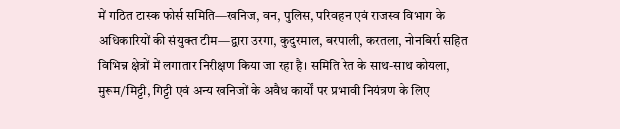में गठित टास्क फोर्स समिति—खनिज, वन, पुलिस, परिवहन एवं राजस्व विभाग के अधिकारियों की संयुक्त टीम—द्वारा उरगा, कुदुरमाल, बरपाली, करतला, नोनबिर्रा सहित विभिन्न क्षेत्रों में लगातार निरीक्षण किया जा रहा है। समिति रेत के साथ-साथ कोयला, मुरूम/मिट्टी, गिट्टी एवं अन्य खनिजों के अवैध कार्यों पर प्रभावी नियंत्रण के लिए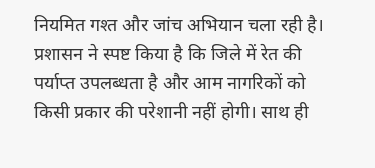नियमित गश्त और जांच अभियान चला रही है।
प्रशासन ने स्पष्ट किया है कि जिले में रेत की पर्याप्त उपलब्धता है और आम नागरिकों को किसी प्रकार की परेशानी नहीं होगी। साथ ही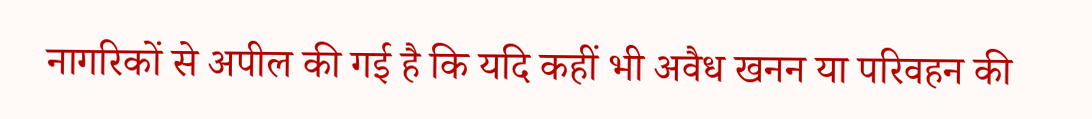नागरिकों से अपील की गई है कि यदि कहीं भी अवैध खनन या परिवहन की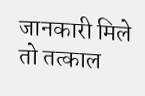जानकारी मिले तो तत्काल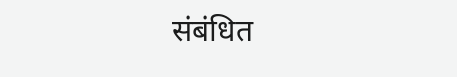संबंधित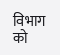विभाग को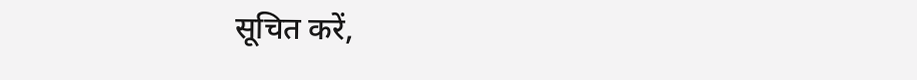सूचित करें,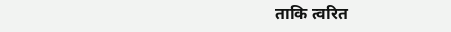ताकि त्वरित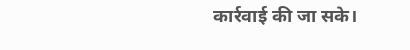कार्रवाई की जा सके।